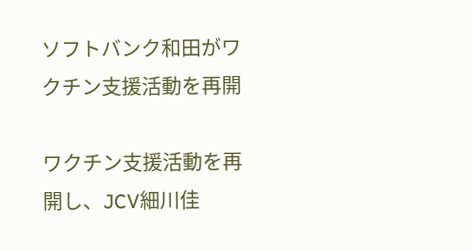ソフトバンク和田がワクチン支援活動を再開

ワクチン支援活動を再開し、JCV細川佳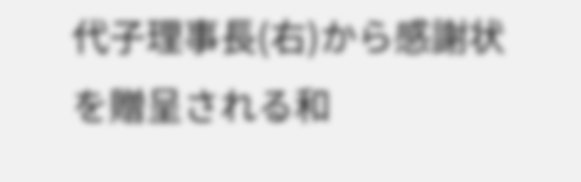代子理事長(右)から感謝状を贈呈される和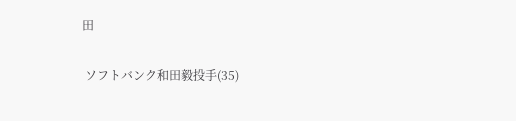田

 ソフトバンク和田毅投手(35)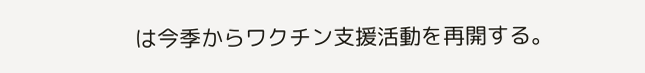は今季からワクチン支援活動を再開する。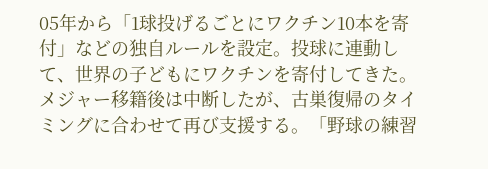05年から「1球投げるごとにワクチン10本を寄付」などの独自ルールを設定。投球に連動して、世界の子どもにワクチンを寄付してきた。メジャー移籍後は中断したが、古巣復帰のタイミングに合わせて再び支援する。「野球の練習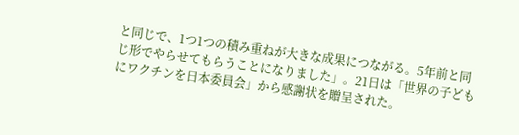と同じで、1つ1つの積み重ねが大きな成果につながる。5年前と同じ形でやらせてもらうことになりました」。21日は「世界の子どもにワクチンを日本委員会」から感謝状を贈呈された。